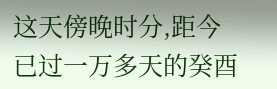这天傍晚时分,距今已过一万多天的癸酉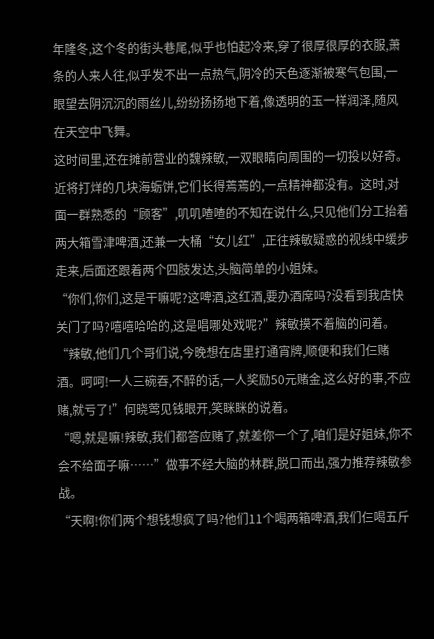年隆冬,这个冬的街头巷尾,似乎也怕起冷来,穿了很厚很厚的衣服,萧条的人来人往,似乎发不出一点热气,阴冷的天色逐渐被寒气包围,一眼望去阴沉沉的雨丝儿,纷纷扬扬地下着,像透明的玉一样润泽,随风在天空中飞舞。
这时间里,还在摊前营业的魏辣敏,一双眼睛向周围的一切投以好奇。近将打烊的几块海蛎饼,它们长得蔫蔫的,一点精神都没有。这时,对面一群熟悉的“顾客”,叽叽喳喳的不知在说什么,只见他们分工抬着两大箱雪津啤酒,还兼一大桶“女儿红”,正往辣敏疑惑的视线中缓步走来,后面还跟着两个四肢发达,头脑简单的小姐妹。
“你们,你们,这是干嘛呢?这啤酒,这红酒,要办酒席吗?没看到我店快关门了吗?嘻嘻哈哈的,这是唱哪处戏呢?”辣敏摸不着脑的问着。
“辣敏,他们几个哥们说,今晚想在店里打通宵牌,顺便和我们仨赌酒。呵呵!一人三碗吞,不醉的话,一人奖励50元赌金,这么好的事,不应赌,就亏了!”何晓莺见钱眼开,笑眯眯的说着。
“嗯,就是嘛!辣敏,我们都答应赌了,就差你一个了,咱们是好姐妹,你不会不给面子嘛……”做事不经大脑的林群,脱口而出,强力推荐辣敏参战。
“天啊!你们两个想钱想疯了吗?他们11个喝两箱啤酒,我们仨喝五斤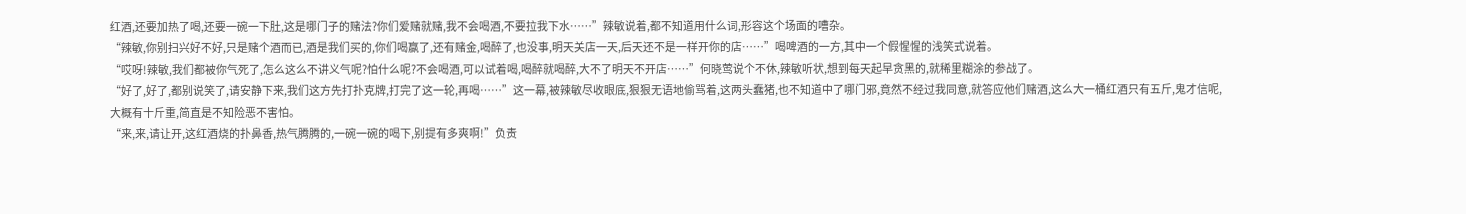红酒,还要加热了喝,还要一碗一下肚,这是哪门子的赌法?你们爱赌就赌,我不会喝酒,不要拉我下水……”辣敏说着,都不知道用什么词,形容这个场面的嘈杂。
“辣敏,你别扫兴好不好,只是赌个酒而已,酒是我们买的,你们喝赢了,还有赌金,喝醉了,也没事,明天关店一天,后天还不是一样开你的店……”喝啤酒的一方,其中一个假惺惺的浅笑式说着。
“哎呀!辣敏,我们都被你气死了,怎么这么不讲义气呢?怕什么呢?不会喝酒,可以试着喝,喝醉就喝醉,大不了明天不开店……”何晓莺说个不休,辣敏听状,想到每天起早贪黑的,就稀里糊涂的参战了。
“好了,好了,都别说笑了,请安静下来,我们这方先打扑克牌,打完了这一轮,再喝……”这一幕,被辣敏尽收眼底,狠狠无语地偷骂着,这两头蠢猪,也不知道中了哪门邪,竟然不经过我同意,就答应他们赌酒,这么大一桶红酒只有五斤,鬼才信呢,大概有十斤重,简直是不知险恶不害怕。
“来,来,请让开,这红酒烧的扑鼻香,热气腾腾的,一碗一碗的喝下,别提有多爽啊!”负责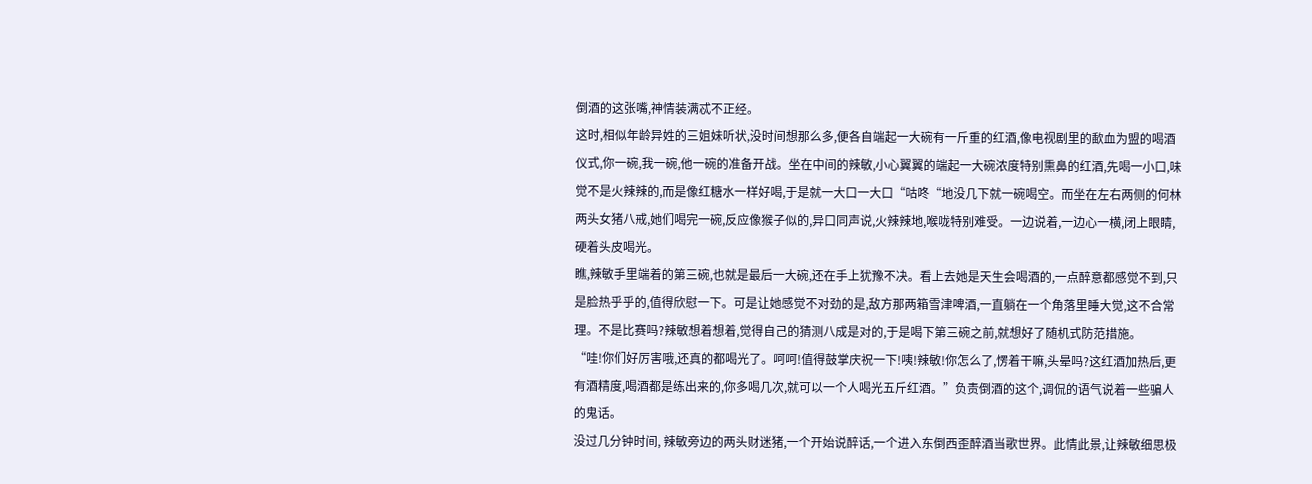倒酒的这张嘴,神情装满忒不正经。
这时,相似年龄异姓的三姐妹听状,没时间想那么多,便各自端起一大碗有一斤重的红酒,像电视剧里的歃血为盟的喝酒仪式,你一碗,我一碗,他一碗的准备开战。坐在中间的辣敏,小心翼翼的端起一大碗浓度特别熏鼻的红酒,先喝一小口,味觉不是火辣辣的,而是像红糖水一样好喝,于是就一大口一大口“咕咚“地没几下就一碗喝空。而坐在左右两侧的何林两头女猪八戒,她们喝完一碗,反应像猴子似的,异口同声说,火辣辣地,喉咙特别难受。一边说着,一边心一横,闭上眼睛,硬着头皮喝光。
瞧,辣敏手里端着的第三碗,也就是最后一大碗,还在手上犹豫不决。看上去她是天生会喝酒的,一点醉意都感觉不到,只是脸热乎乎的,值得欣慰一下。可是让她感觉不对劲的是,敌方那两箱雪津啤酒,一直躺在一个角落里睡大觉,这不合常理。不是比赛吗?辣敏想着想着,觉得自己的猜测八成是对的,于是喝下第三碗之前,就想好了随机式防范措施。
“哇!你们好厉害哦,还真的都喝光了。呵呵!值得鼓掌庆祝一下!咦!辣敏!你怎么了,愣着干嘛,头晕吗?这红酒加热后,更有酒精度,喝酒都是练出来的,你多喝几次,就可以一个人喝光五斤红酒。”负责倒酒的这个,调侃的语气说着一些骗人的鬼话。
没过几分钟时间, 辣敏旁边的两头财迷猪,一个开始说醉话,一个进入东倒西歪醉酒当歌世界。此情此景,让辣敏细思极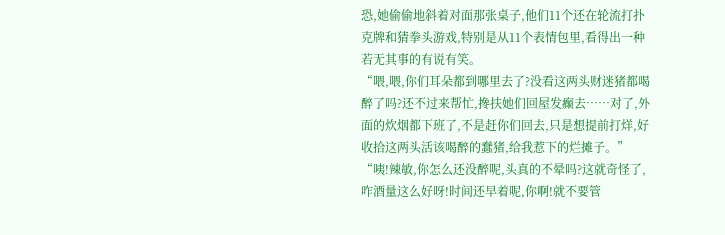恐,她偷偷地斜着对面那张桌子,他们11个还在轮流打扑克牌和猜拳头游戏,特别是从11个表情包里,看得出一种若无其事的有说有笑。
“喂,喂,你们耳朵都到哪里去了?没看这两头财迷猪都喝醉了吗?还不过来帮忙,搀扶她们回屋发癫去……对了,外面的炊烟都下班了,不是赶你们回去,只是想提前打烊,好收拾这两头活该喝醉的蠢猪,给我惹下的烂摊子。”
“咦!辣敏,你怎么还没醉呢,头真的不晕吗?这就奇怪了,咋酒量这么好呀!时间还早着呢,你啊!就不要管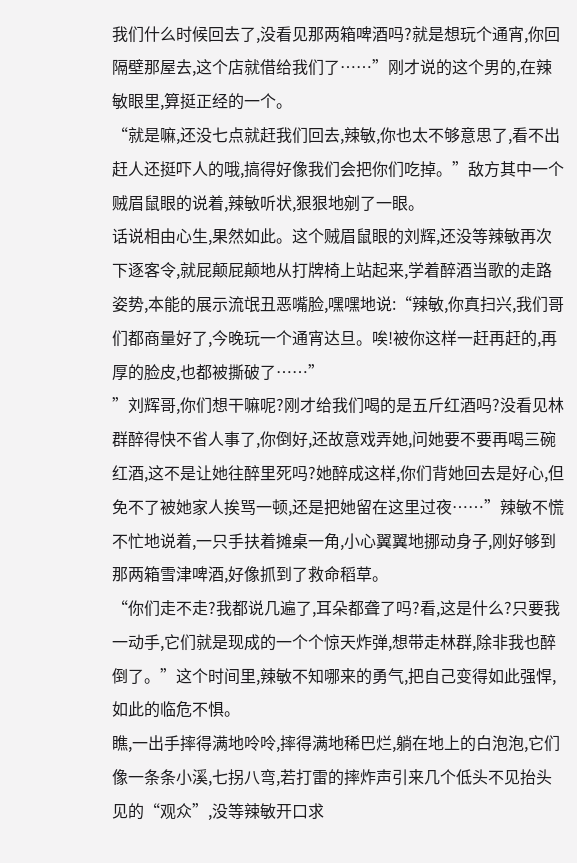我们什么时候回去了,没看见那两箱啤酒吗?就是想玩个通宵,你回隔壁那屋去,这个店就借给我们了……”刚才说的这个男的,在辣敏眼里,算挺正经的一个。
“就是嘛,还没七点就赶我们回去,辣敏,你也太不够意思了,看不出赶人还挺吓人的哦,搞得好像我们会把你们吃掉。”敌方其中一个贼眉鼠眼的说着,辣敏听状,狠狠地剜了一眼。
话说相由心生,果然如此。这个贼眉鼠眼的刘辉,还没等辣敏再次下逐客令,就屁颠屁颠地从打牌椅上站起来,学着醉酒当歌的走路姿势,本能的展示流氓丑恶嘴脸,嘿嘿地说:“辣敏,你真扫兴,我们哥们都商量好了,今晚玩一个通宵达旦。唉!被你这样一赶再赶的,再厚的脸皮,也都被撕破了……”
”刘辉哥,你们想干嘛呢?刚才给我们喝的是五斤红酒吗?没看见林群醉得快不省人事了,你倒好,还故意戏弄她,问她要不要再喝三碗红酒,这不是让她往醉里死吗?她醉成这样,你们背她回去是好心,但免不了被她家人挨骂一顿,还是把她留在这里过夜……”辣敏不慌不忙地说着,一只手扶着摊桌一角,小心翼翼地挪动身子,刚好够到那两箱雪津啤酒,好像抓到了救命稻草。
“你们走不走?我都说几遍了,耳朵都聋了吗?看,这是什么?只要我一动手,它们就是现成的一个个惊天炸弹,想带走林群,除非我也醉倒了。”这个时间里,辣敏不知哪来的勇气,把自己变得如此强悍,如此的临危不惧。
瞧,一出手摔得满地呤呤,摔得满地稀巴烂,躺在地上的白泡泡,它们像一条条小溪,七拐八弯,若打雷的摔炸声引来几个低头不见抬头见的“观众”,没等辣敏开口求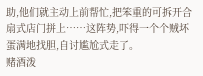助,他们就主动上前帮忙,把笨重的可拆开合扇式店门拼上……这阵势,吓得一个个贼坏蛋满地找胆,自讨尴尬式走了。
赌酒泼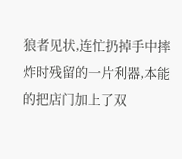狼者见状,连忙扔掉手中摔炸时残留的一片利器,本能的把店门加上了双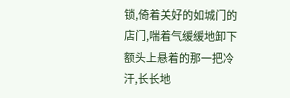锁,倚着关好的如城门的店门,喘着气缓缓地卸下额头上悬着的那一把冷汗,长长地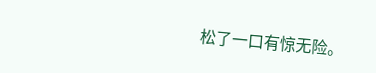松了一口有惊无险。